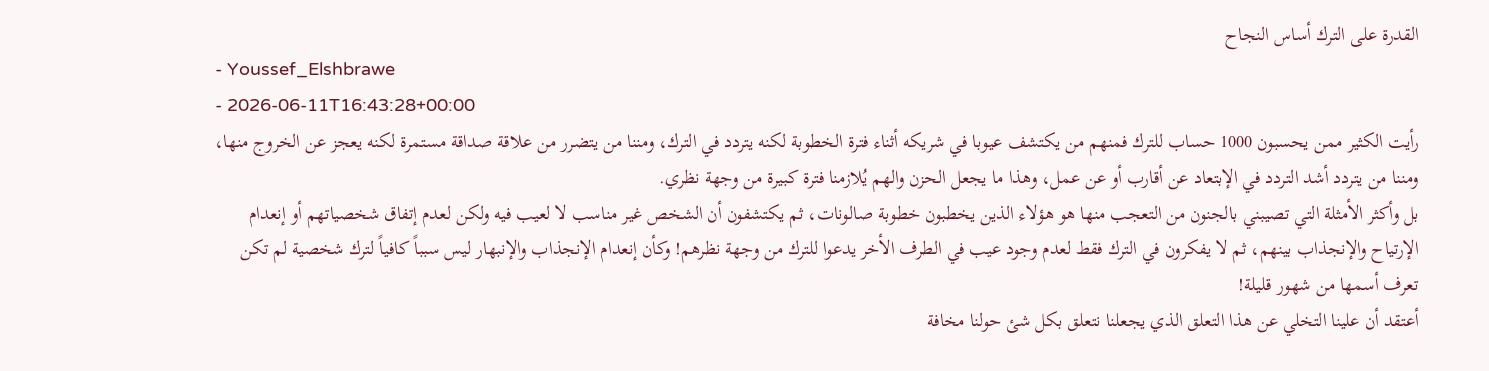القدرة على الترك أساس النجاح
- Youssef_Elshbrawe
- 2026-06-11T16:43:28+00:00
رأيت الكثير ممن يحسبون 1000 حساب للترك فمنهم من يكتشف عيوبا في شريكه أثناء فترة الخطوبة لكنه يتردد في الترك، ومننا من يتضرر من علاقة صداقة مستمرة لكنه يعجز عن الخروج منها، ومننا من يتردد أشد التردد في الإبتعاد عن أقارب أو عن عمل، وهذا ما يجعل الحزن والهم يُلازمنا فترة كبيرة من وجهة نظري.
بل وأكثر الأمثلة التي تصيبني بالجنون من التعجب منها هو هؤلاء الذين يخطبون خطوبة صالونات، ثم يكتشفون أن الشخص غير مناسب لا لعيب فيه ولكن لعدم إتفاق شخصياتهم أو إنعدام الإرتياح والإنجذاب بينهم، ثم لا يفكرون في الترك فقط لعدم وجود عيب في الطرف الأخر يدعوا للترك من وجهة نظرهم! وكأن إنعدام الإنجذاب والإنبهار ليس سبباً كافياً لترك شخصية لم تكن تعرف أسمها من شهور قليلة!
أعتقد أن علينا التخلي عن هذا التعلق الذي يجعلنا نتعلق بكل شئ حولنا مخافة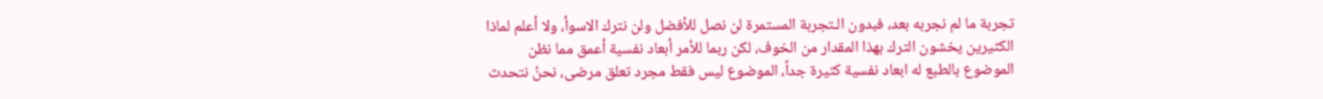تجربة ما لم نجربه بعد، فبدون الـتجربة المستمرة لن نصل للأفضل ولن نترك الاسوأ، ولا أعلم لماذا الكثيرين يخشون الترك بهذا المقدار من الخوف، لكن ربما للأمر أبعاد نفسية أعمق مما نظن
الموضوع بالطبع له ابعاد نفسية كثيرة جداً، الموضوع ليس فقط مجرد تعلق مرضى، نحنُ نتحدث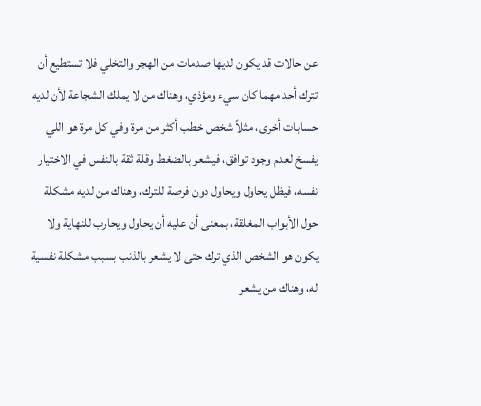عن حالات قد يكون لديها صدمات من الهجر والتخلي فلا تستطيع أن تترك أحد مهما كان سيء ومؤذي، وهناك من لا يملك الشجاعة لأن لديه حسابات أخرى، مثلاً شخص خطب أكثر من مرة وفي كل مرة هو اللي يفسخ لعدم وجود توافق، فيشعر بالضغط وقلة ثقة بالنفس في الاختيار نفسه، فيظل يحاول ويحاول دون فرصة للترك، وهناك من لديه مشكلة حول الأبواب المغلقة، بمعنى أن عليه أن يحاول ويحارب للنهاية ولا يكون هو الشخص الذي ترك حتى لا يشعر بالذنب بسبب مشكلة نفسية له، وهناك من يشعر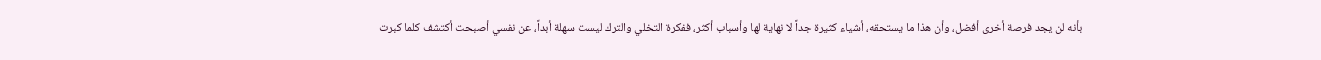بأنه لن يجد فرصة أخرى أفضل، وأن هذا ما يستحقه، أشياء كثيرة جداً لا نهاية لها وأسباب أكثر، ففكرة التخلي والترك ليست سهلة أبداً، عن نفسي أصبحت أكتشف كلما كبرت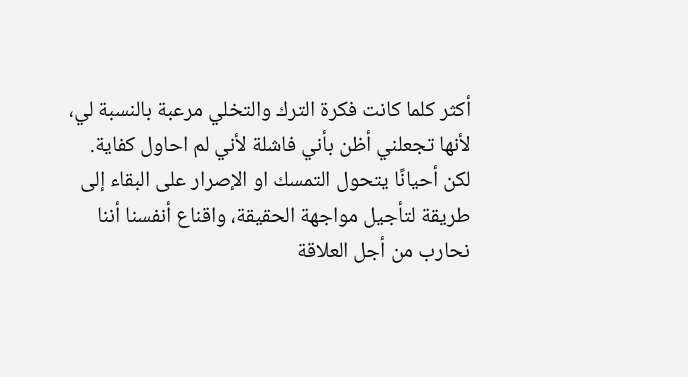أكثر كلما كانت فكرة الترك والتخلي مرعبة بالنسبة لي، لأنها تجعلني أظن بأني فاشلة لأني لم احاول كفاية.
لكن أحيانًا يتحول التمسك او الإصرار على البقاء إلى طريقة لتأجيل مواجهة الحقيقة، واقناع أنفسنا أننا نحارب من أجل العلاقة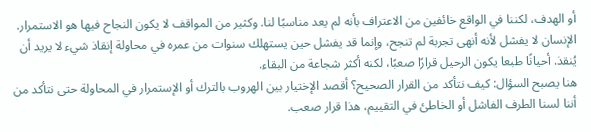أو الهدف، لكننا في الواقع خائفين من الاعتراف بأنه لم يعد مناسبًا لنا. وكثير من المواقف لا يكون النجاح فيها هو الاستمرار. الإنسان لا يفشل لأنه أنهى تجربة لم تنجح، وإنما قد يفشل حين يستهلك سنوات من عمره في محاولة إنقاذ شيء لا يريد أن يُنقذ. أحيانًا طبعا يكون الرحيل قرارًا صعبًا، لكنه أكثر شجاعة من البقاء.
هنا يصبح السؤال: كيف نتأكد من القرار الصحيح؟ أقصد الإختيار بين الهروب بالترك أو الإستمرار في المحاولة حتى نتأكد من أننا لسنا الطرف الفاشل أو الخاطئ في التقييم، هذا قرار صعب.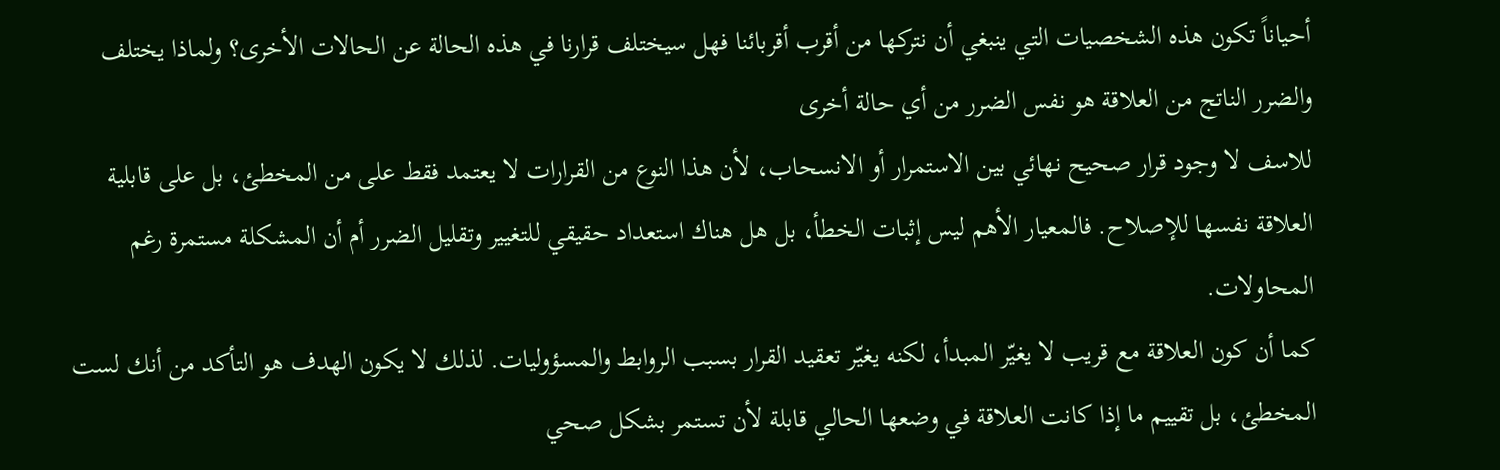أحياناً تكون هذه الشخصيات التي ينبغي أن نتركها من أقرب أقربائنا فهل سيختلف قرارنا في هذه الحالة عن الحالات الأخرى؟ ولماذا يختلف والضرر الناتج من العلاقة هو نفس الضرر من أي حالة أخرى
للاسف لا وجود قرار صحيح نهائي بين الاستمرار أو الانسحاب، لأن هذا النوع من القرارات لا يعتمد فقط على من المخطئ، بل على قابلية العلاقة نفسها للإصلاح. فالمعيار الأهم ليس إثبات الخطأ، بل هل هناك استعداد حقيقي للتغيير وتقليل الضرر أم أن المشكلة مستمرة رغم المحاولات.
كما أن كون العلاقة مع قريب لا يغيّر المبدأ، لكنه يغيّر تعقيد القرار بسبب الروابط والمسؤوليات. لذلك لا يكون الهدف هو التأكد من أنك لست المخطئ، بل تقييم ما إذا كانت العلاقة في وضعها الحالي قابلة لأن تستمر بشكل صحي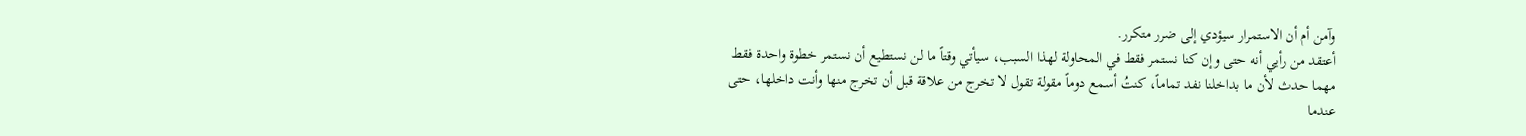وآمن أم أن الاستمرار سيؤدي إلى ضرر متكرر.
أعتقد من رأيي أنه حتى وإن كنا نستمر فقط في المحاولة لهذا السبب، سيأتي وقتاً ما لن نستطيع أن نستمر خطوة واحدة فقط مهما حدث لأن ما بداخلنا نفد تماماً، كنتُ أسمع دوماً مقولة تقول لا تخرج من علاقة قبل أن تخرج منها وأنت داخلها، حتى عندما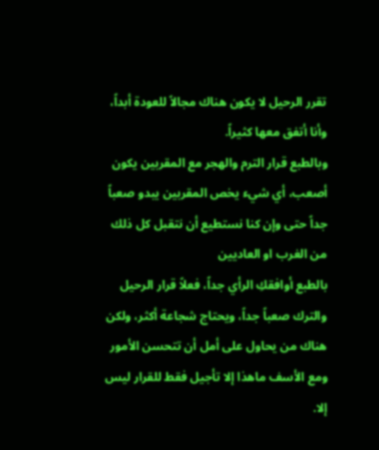تقرر الرحيل لا يكون هناك مجالاً للعودة أبداً، وأنا أتفق معها كثيراً.
وبالطبع قرار الترم والهجر مع المقربين يكون أصعب، أي شيء يخص المقربين يبدو صعباً جداً حتى وإن كنا نستطيع أن نتقبل كل ذلك من الغرب او العاديين
بالطبع أوافقكِ الرأي جداً، فعلاً قرار الرحيل والترك صعباً جداً، ويحتاج شجاعة أكثر، ولكن هناك من يحاول على أمل أن تتحسن الأمور ومع الأسف ماهذا إلا تأجيل فقط للقرار ليس إلا.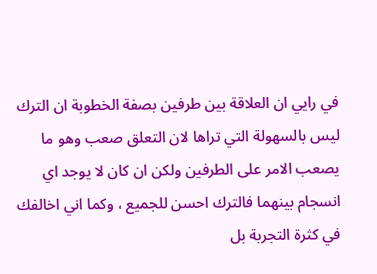في رايي ان العلاقة بين طرفين بصفة الخطوبة ان الترك ليس بالسهولة التي تراها لان التعلق صعب وهو ما يصعب الامر على الطرفين ولكن ان كان لا يوجد اي انسجام بينهما فالترك احسن للجميع ، وكما اني اخالفك في كثرة التجربة بل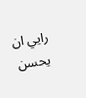رايي ان يحسن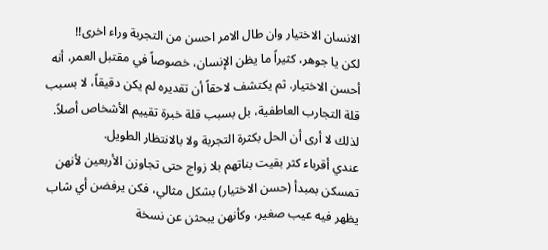الانسان الاختيار وان طال الامر احسن من التجربة وراء اخرى!!
لكن يا جوهر، كثيراً ما يظن الإنسان، خصوصاً في مقتبل العمر، أنه أحسن الاختيار. ثم يكتشف لاحقاً أن تقديره لم يكن دقيقاً، لا بسبب قلة التجارب العاطفية، بل بسبب قلة خبرة تقييم الأشخاص أصلاً. لذلك لا أرى أن الحل بكثرة التجربة ولا بالانتظار الطويل.
عندي أقرباء كثر بقيت بناتهم بلا زواج حتى تجاوزن الأربعين لأنهن تمسكن بمبدأ (حسن الاختيار) بشكل مثالي، فكن يرفضن أي شاب يظهر فيه عيب صغير، وكأنهن يبحثن عن نسخة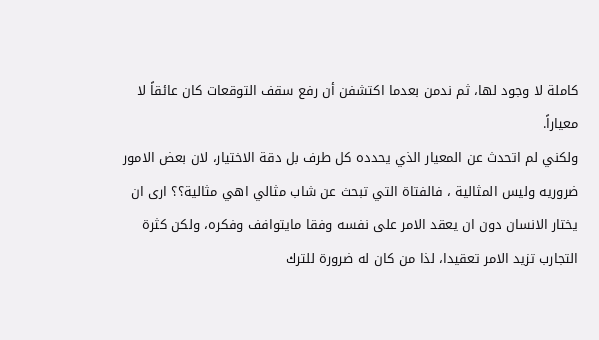كاملة لا وجود لها، ثم ندمن بعدما اكتشفن أن رفع سقف التوقعات كان عائقاً لا معياراً.
ولكني لم اتحدث عن المعيار الذي يحدده كل طرف بل دقة الاختيار، لان بعض الامور ضروريه وليس المثالية ، فالفتاة التي تبحث عن شاب مثالي اهي مثالية؟؟ ارى ان يختار الانسان دون ان يعقد الامر على نفسه وفقا مايتوافف وفكره، ولكن كثرة التجارب تزيد الامر تعقيدا، لذا من كان له ضرورة للترك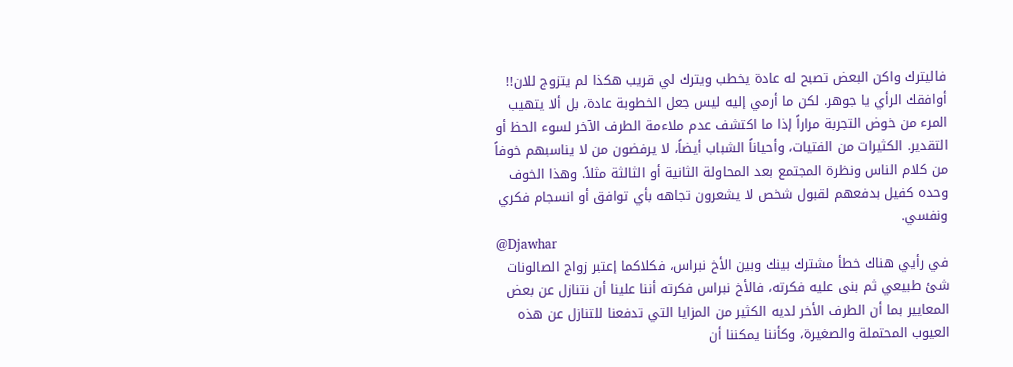فاليترك واكن البعض تصبح له عادة يخطب ويترك لي قريب هكذا لم يتزوج للان!!
أوافقك الرأي يا جوهر. لكن ما أرمي إليه ليس جعل الخطوبة عادة، بل ألا يتهيب المرء من خوض التجربة مراراً إذا ما اكتشف عدم ملاءمة الطرف الآخر لسوء الحظ أو التقدير. الكثيرات من الفتيات، وأحياناً الشباب أيضاً، لا يرفضون من لا يناسبهم خوفاً من كلام الناس ونظرة المجتمع بعد المحاولة الثانية أو الثالثة مثلاً. وهذا الخوف وحده كفيل بدفعهم لقبول شخص لا يشعرون تجاهه بأي توافق أو انسجام فكري ونفسي.
@Djawhar
في رأيي هناك خطأ مشترك بينك وبين الأخ نبراس، فكلاكما إعتبر زواج الصالونات شئ طبيعي ثم بنى عليه فكرته، فالأخ نبراس فكرته أننا علينا أن نتنازل عن بعض المعايير بما أن الطرف الأخر لديه الكثير من المزايا التي تدفعنا للتنازل عن هذه العيوب المحتملة والصغيرة، وكأننا يمكننا أن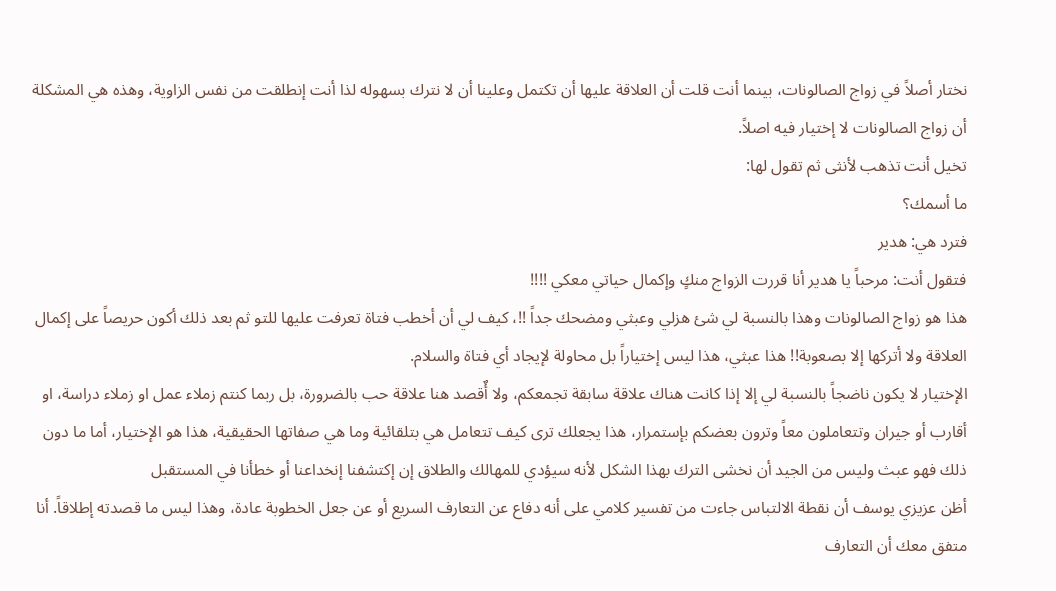نختار أصلاً في زواج الصالونات، بينما أنت قلت أن العلاقة عليها أن تكتمل وعلينا أن لا نترك بسهوله لذا أنت إنطلقت من نفس الزاوية، وهذه هي المشكلة أن زواج الصالونات لا إختيار فيه اصلاً.
تخيل أنت تذهب لأنثى ثم تقول لها:
ما أسمك؟
فترد هي: هدير
فتقول أنت: مرحباً يا هدير أنا قررت الزواج منكٍ وإكمال حياتي معكي !!!!
هذا هو زواج الصالونات وهذا بالنسبة لي شئ هزلي وعبثي ومضحك جداً !!، كيف لي أن أخطب فتاة تعرفت عليها للتو ثم بعد ذلك أكون حريصاً على إكمال العلاقة ولا أتركها إلا بصعوبة!! هذا عبثي، هذا ليس إختياراً بل محاولة لإيجاد أي فتاة والسلام.
الإختيار لا يكون ناضجاً بالنسبة لي إلا إذا كانت هناك علاقة سابقة تجمعكم، ولا أٌقصد هنا علاقة حب بالضرورة، بل ربما كنتم زملاء عمل او زملاء دراسة، او أقارب أو جيران وتتعاملون معاً وترون بعضكم بإستمرار، هذا يجعلك ترى كيف تتعامل هي بتلقائية وما هي صفاتها الحقيقية، هذا هو الإختيار، أما ما دون ذلك فهو عبث وليس من الجيد أن نخشى الترك بهذا الشكل لأنه سيؤدي للمهالك والطلاق إن إكتشفنا إنخداعنا أو خطأنا في المستقبل
أظن عزيزي يوسف أن نقطة الالتباس جاءت من تفسير كلامي على أنه دفاع عن التعارف السريع أو عن جعل الخطوبة عادة، وهذا ليس ما قصدته إطلاقاً. أنا متفق معك أن التعارف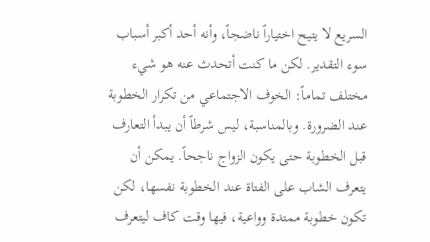السريع لا يتيح اختياراً ناضجاً، وأنه أحد أكبر أسباب سوء التقدير. لكن ما كنت أتحدث عنه هو شيء مختلف تماماً: الخوف الاجتماعي من تكرار الخطوبة عند الضرورة. وبالمناسبة، ليس شرطاً أن يبدأ التعارف قبل الخطوبة حتى يكون الزواج ناجحاً. يمكن أن يتعرف الشاب على الفتاة عند الخطوبة نفسها، لكن تكون خطوبة ممتدة وواعية، فيها وقت كاف ليتعرف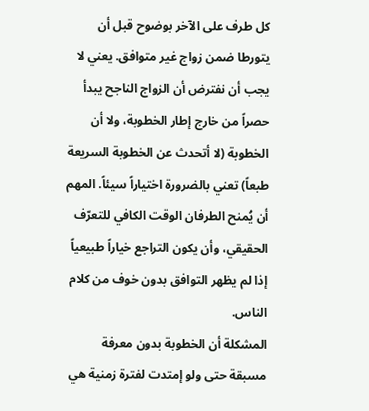كل طرف على الآخر بوضوح قبل أن يتورطا ضمن زواج غير متوافق. يعني لا يجب أن نفترض أن الزواج الناجح يبدأ حصراً من خارج إطار الخطوبة، ولا أن الخطوبة (لا أتحدث عن الخطوبة السريعة طبعاً) تعني بالضرورة اختياراً سيئاً. المهم أن يُمنح الطرفان الوقت الكافي للتعرّف الحقيقي، وأن يكون التراجع خياراً طبيعياً إذا لم يظهر التوافق بدون خوف من كلام الناس.
المشكلة أن الخطوبة بدون معرفة مسبقة حتى ولو إمتدت لفترة زمنية هي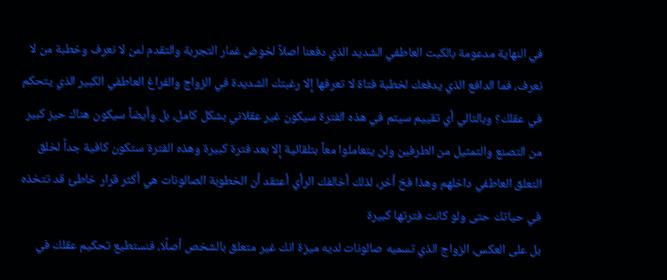في النهاية مدعومة بالكبت العاطفي الشديد الذي دفعنا اصلاً لخوض غمار التجربة والتقدم لمن لا نعرف وخطبة من لا نعرف، فما الدافع الذي يدفعك لخطبة فتاة لا تعرفها إلا رغبتك الشديدة في الزواج والفراغ العاطفي الكبير الذي يتحكم في عقلك؟ وبالتالي أي تقييم سيتم في هذه الفترة سيكون غير عقلاني بشكل كامل، بل وأيضاً سيكون هناك حيز كبير من التصنع والتمثيل من الطرفين ولن يتعاملوا معاً بتلقائية إلا بعد فترة كبيرة وهذه الفترة ستكون كافية جداً لخلق التعلق العاطفي داخلهم وهذا فخ أخر، لذلك أخالفك الرأي أعتقد أن الخطوبة الصالونات هي أكثر قرار خاطئ قد تتخذه في حياتك حتى ولو كانت فترتها كبيرة
بل على العكس، الزواج الذي تسميه صالونات لديه ميزة انك غير متعلق بالشخص أصلًا، فنستطيع تحكيم عقلك في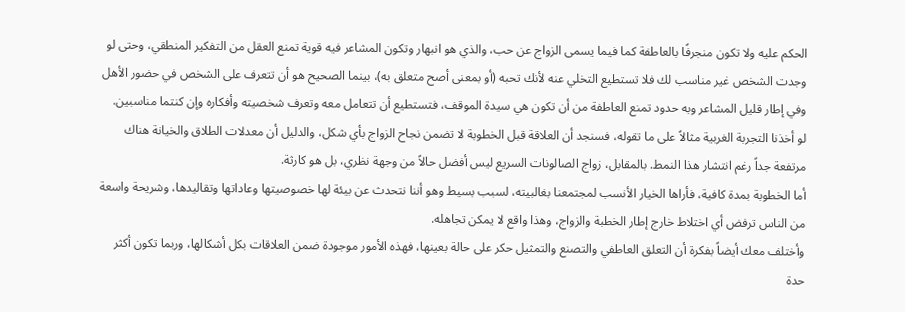الحكم عليه ولا تكون منجرفًا بالعاطفة كما فيما يسمى الزواج عن حب، والذي هو انبهار وتكون المشاعر فيه قوية تمنع العقل من التفكير المنطقي، وحتى لو وجدت الشخص غير مناسب لك فلا تستطيع التخلي عنه لأنك تحبه (أو بمعنى أصح متعلق به)، بينما الصحيح هو أن تتعرف على الشخص في حضور الأهل وفي إطار قليل المشاعر وبه حدود تمنع العاطفة من أن تكون هي سيدة الموقف، فتستطيع أن تتعامل معه وتعرف شخصيته وأفكاره وإن كنتما مناسبين.
لو أخذنا التجربة الغربية مثالاً على ما تقوله، فسنجد أن العلاقة قبل الخطوبة لا تضمن نجاح الزواج بأي شكل، والدليل أن معدلات الطلاق والخيانة هناك مرتفعة جداً رغم انتشار هذا النمط. بالمقابل، زواج الصالونات السريع ليس أفضل حالاً من وجهة نظري، بل هو كارثة.
أما الخطوبة بمدة كافية، فأراها الخيار الأنسب لمجتمعنا بغالبيته، لسبب بسيط وهو أننا نتحدث عن بيئة لها خصوصيتها وعاداتها وتقاليدها، وشريحة واسعة من الناس ترفض أي اختلاط خارج إطار الخطبة والزواج، وهذا واقع لا يمكن تجاهله.
وأختلف معك أيضاً بفكرة أن التعلق العاطفي والتصنع والتمثيل حكر على حالة بعينها، فهذه الأمور موجودة ضمن العلاقات بكل أشكالها، وربما تكون أكثر حدة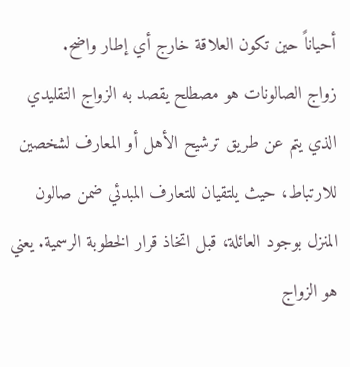أحياناً حين تكون العلاقة خارج أي إطار واضح.
زواج الصالونات هو مصطلح يقصد به الزواج التقليدي الذي يتم عن طريق ترشيح الأهل أو المعارف لشخصين للارتباط، حيث يلتقيان للتعارف المبدئي ضمن صالون المنزل بوجود العائلة، قبل اتخاذ قرار الخطوبة الرسمية. يعني هو الزواج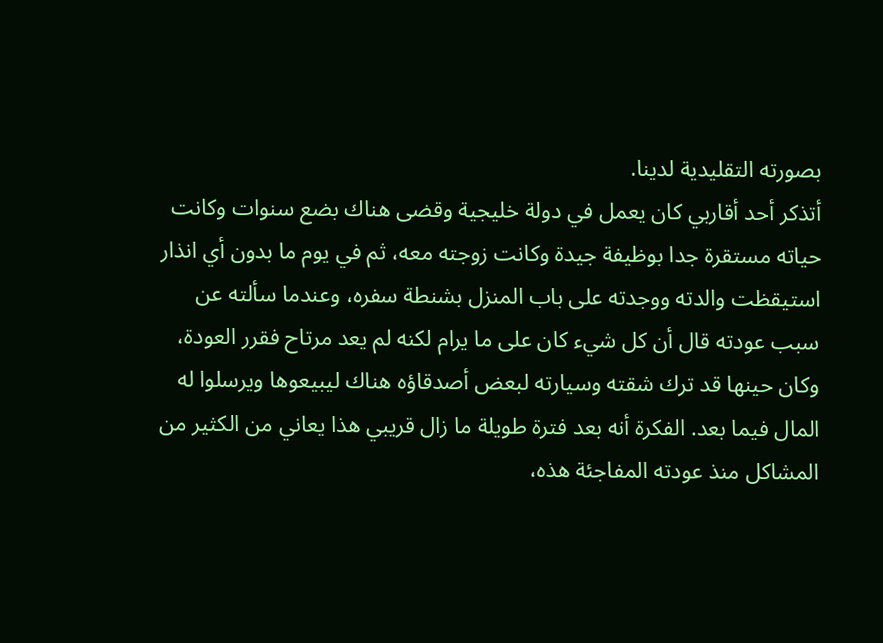بصورته التقليدية لدينا.
أتذكر أحد أقاربي كان يعمل في دولة خليجية وقضى هناك بضع سنوات وكانت حياته مستقرة جدا بوظيفة جيدة وكانت زوجته معه، ثم في يوم ما بدون أي انذار استيقظت والدته ووجدته على باب المنزل بشنطة سفره، وعندما سألته عن سبب عودته قال أن كل شيء كان على ما يرام لكنه لم يعد مرتاح فقرر العودة، وكان حينها قد ترك شقته وسيارته لبعض أصدقاؤه هناك ليبيعوها ويرسلوا له المال فيما بعد. الفكرة أنه بعد فترة طويلة ما زال قريبي هذا يعاني من الكثير من المشاكل منذ عودته المفاجئة هذه،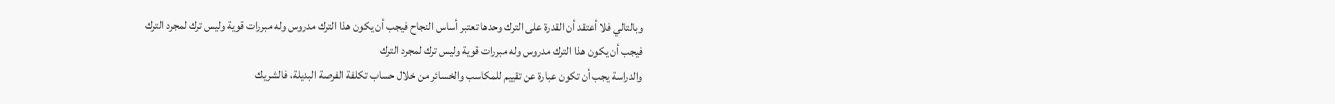وبالتالي فلا أعتقد أن القدرة على الترك وحدها تعتبر أساس النجاح فيجب أن يكون هذا الترك مدروس وله مبررات قوية وليس ترك لمجرد الترك
فيجب أن يكون هذا الترك مدروس وله مبررات قوية وليس ترك لمجرد الترك
والدراسة يجب أن تكون عبارة عن تقييم للمكاسب والخسائر من خلال حساب تكلفة الفرصة البديلة، فالشريك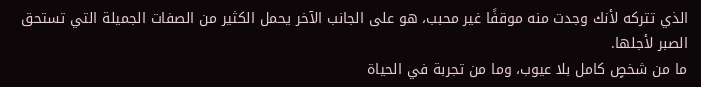الذي تتركه لأنك وجدت منه موقفًا غير محبب، هو على الجانب الآخر يحمل الكثير من الصفات الجميلة التي تستحق الصبر لأجلها.
ما من شخصٍ كامل بلا عيوب، وما من تجربة في الحياة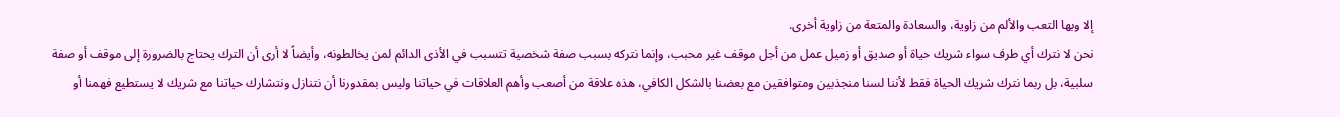إلا وبها التعب والألم من زاوية، والسعادة والمتعة من زاوية أخرى.
نحن لا نترك أي طرف سواء شريك حياة أو صديق أو زميل عمل من أجل موقف غير محبب، وإنما نتركه بسبب صفة شخصية تتسبب في الأذى الدائم لمن يخالطونه، وأيضاً لا أرى أن الترك يحتاج بالضرورة إلى موقف أو صفة سلبية، بل ربما نترك شريك الحياة فقط لأننا لسنا منجذبين ومتوافقين مع بعضنا بالشكل الكافي، هذه علاقة من أصعب وأهم العلاقات في حياتنا وليس بمقدورنا أن نتنازل ونتشارك حياتنا مع شريك لا يستطيع فهمنا أو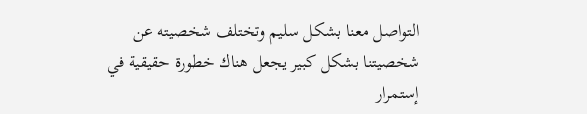التواصل معنا بشكل سليم وتختلف شخصيته عن شخصيتنا بشكل كبير يجعل هناك خطورة حقيقية في إستمرار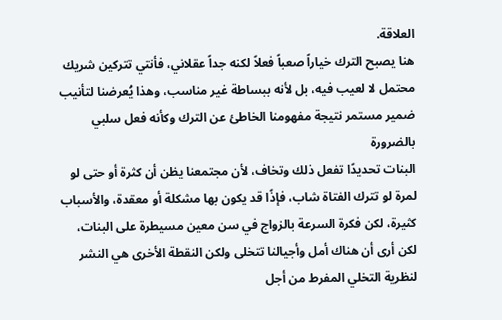العلاقة.
هنا يصبح الترك خياراً صعباً فعلاً لكنه جداً عقلاني، فأنتي تتركين شريك محتمل لا لعيب فيه، بل لأنه ببساطة غير مناسب، وهذا يُعرضنا لتأنيب ضمير مستمر نتيجة مفهومنا الخاطئ عن الترك وكأنه فعل سلبي بالضرورة
البنات تحديدًا تفعل ذلك وتخاف، لأن مجتمعنا يظن أن كثرة أو حتى لو لمرة لو تترك الفتاة شاب، فإذًا قد يكون بها مشكلة أو معقدة، والأسباب كثيرة، لكن فكرة السرعة بالزواج في سن معين مسيطرة على البنات، لكن أرى أن هناك أمل وأجيالنا تتخلى ولكن النقطة الأخرى هي النشر لنظرية التخلي المفرط من أجل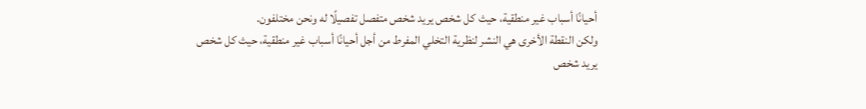أحيانًا أسباب غير منطقية، حيث كل شخص يريد شخص متفصل تفصيلًا له ونحن مختلفون.
ولكن النقطة الأخرى هي النشر لنظرية التخلي المفرط من أجل أحيانًا أسباب غير منطقية، حيث كل شخص يريد شخص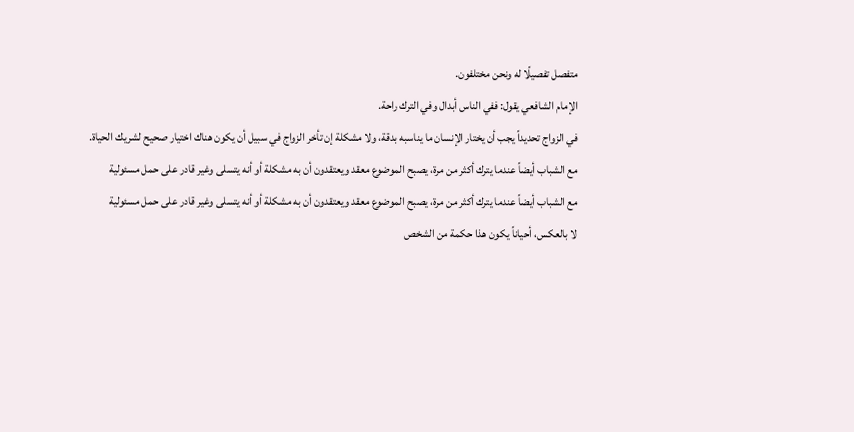متفصل تفصيلًا له ونحن مختلفون.
الإمام الشافعي يقول: ففي الناس أبدال وفي الترك راحة.
في الزواج تحديداً يجب أن يختار الإنسان ما يناسبه بدقة، ولا مشكلة إن تأخر الزواج في سبيل أن يكون هناك اختيار صحيح لشريك الحياة.
مع الشباب أيضاً عندما يترك أكثر من مرة، يصبح الموضوع معقد ويعتقدون أن به مشكلة أو أنه يتسلى وغير قادر على حمل مسئولية
مع الشباب أيضاً عندما يترك أكثر من مرة، يصبح الموضوع معقد ويعتقدون أن به مشكلة أو أنه يتسلى وغير قادر على حمل مسئولية
لا بالعكس، أحياناً يكون هذا حكمة من الشخص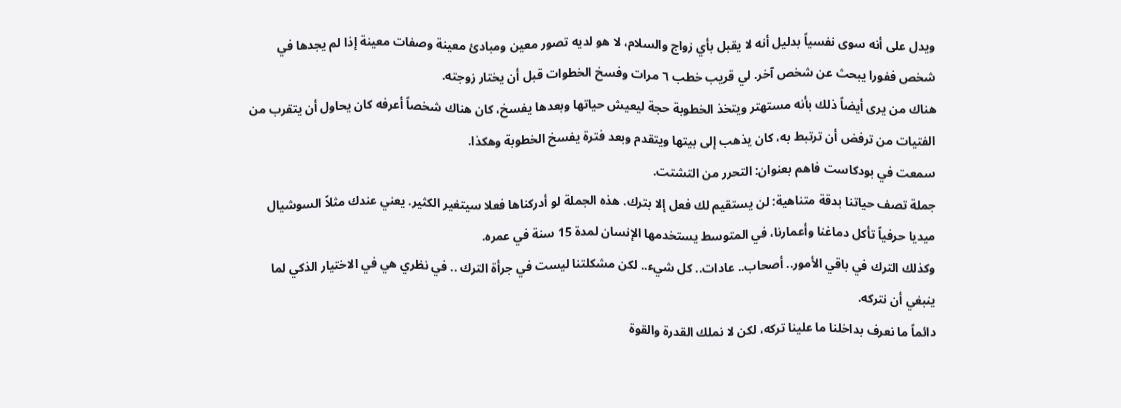ويدل على أنه سوى نفسياً بدليل أنه لا يقبل بأي زواج والسلام، لا هو لديه تصور معين ومبادئ معينة وصفات معينة إذا لم يجدها في شخص ففورا يبحث عن شخص آخر. لي قريب خطب ٦ مرات وفسخ الخطوات قبل أن يختار زوجته.
هناك من يرى أيضاً ذلك بأنه مستهتر ويتخذ الخطوبة حجة ليعيش حياتها وبعدها يفسخ، كان هناك شخصاً أعرفه كان يحاول أن يتقرب من الفتيات من ترفض أن ترتبط به، كان يذهب إلى بيتها ويتقدم وبعد فترة يفسخ الخطوبة وهكذا.
سمعت في بودكاست فاهم بعنوان: التحرر من التشتت.
جملة تصف حياتنا بدقة متناهية: لن يستقيم لك فعل إلا بترك. هذه الجملة لو أدركناها فعلا سيتغير الكثير. يعني عندك مثلاً السوشيال ميديا حرفياً تأكل دماغنا وأعمارنا، في المتوسط يستخدمها الإنسان لمدة 15 سنة في عمره.
وكذلك الترك في باقي الأمور.. أصحاب.. عادات.. كل شيء.. لكن مشكلتنا ليست في جرأة الترك .. في نظري هي في الاختيار الذكي لما ينبغي أن نتركه.
دائماً ما نعرف بداخلنا ما علينا تركه، لكن لا نملك القدرة والقوة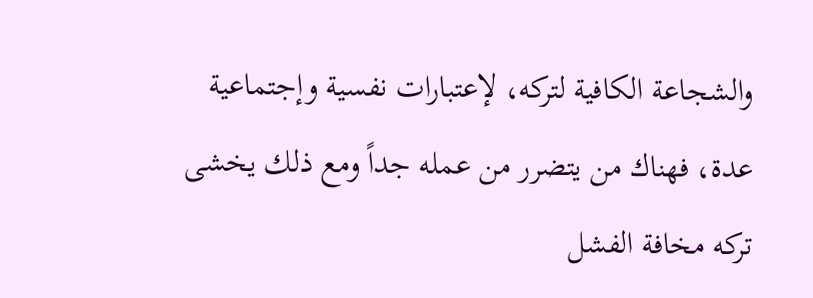والشجاعة الكافية لتركه، لإعتبارات نفسية وإجتماعية عدة، فهناك من يتضرر من عمله جداً ومع ذلك يخشى تركه مخافة الفشل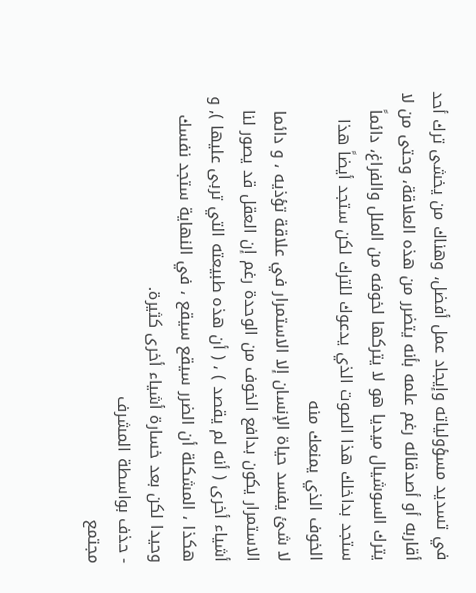في تسديد مسؤولياته وإيجاد عمل أفضل، وهناك من يخشى ترك أحد أقاربه أو أصدقائه رغم علمه بأنه يتضرر من هذه العلاقة، وحتى من لا يترك السوشيال ميديا هو لا يتركها لخوفه من الملل والفراغ، دائماً ستجد بداخلك هذا الصوت الذي يدعوك للترك لكن ستجد أيضاً هذا الخوف الذي يمنعك منه
لا شئ يفسد حياة الإنسان إلا الاستمرار في علاقة تؤذيه ، و دائما الاستمرار يكون بدافع الخوف من الوحدة رغم إن العقل قد يصور لنا أشياء أخرى ( أنه لم يقصد ) ، ( أن هذه طبيعته التي تربى عليها ), و هكذا ، المشكلة أن الضرر سيقع سيقع ، في النهاية ستجد نفسك وحيدا لكن بعد خسارة أشياء أخرى كثيرة.
- حذف بواسطة المشرف
مجتمع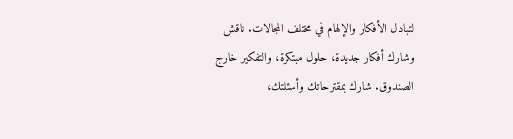لتبادل الأفكار والإلهام في مختلف المجالات. ناقش وشارك أفكار جديدة، حلول مبتكرة، والتفكير خارج الصندوق. شارك بمقترحاتك وأسئلتك،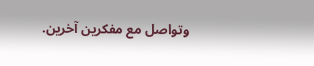وتواصل مع مفكرين آخرين.